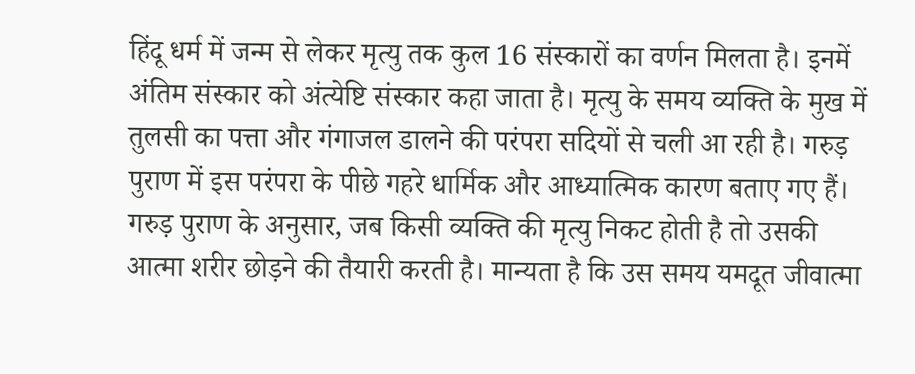हिंदू धर्म में जन्म से लेकर मृत्यु तक कुल 16 संस्कारों का वर्णन मिलता है। इनमें अंतिम संस्कार को अंत्येष्टि संस्कार कहा जाता है। मृत्यु के समय व्यक्ति के मुख में तुलसी का पत्ता और गंगाजल डालने की परंपरा सदियों से चली आ रही है। गरुड़ पुराण में इस परंपरा के पीछे गहरे धार्मिक और आध्यात्मिक कारण बताए गए हैं।
गरुड़ पुराण के अनुसार, जब किसी व्यक्ति की मृत्यु निकट होती है तो उसकी आत्मा शरीर छोड़ने की तैयारी करती है। मान्यता है कि उस समय यमदूत जीवात्मा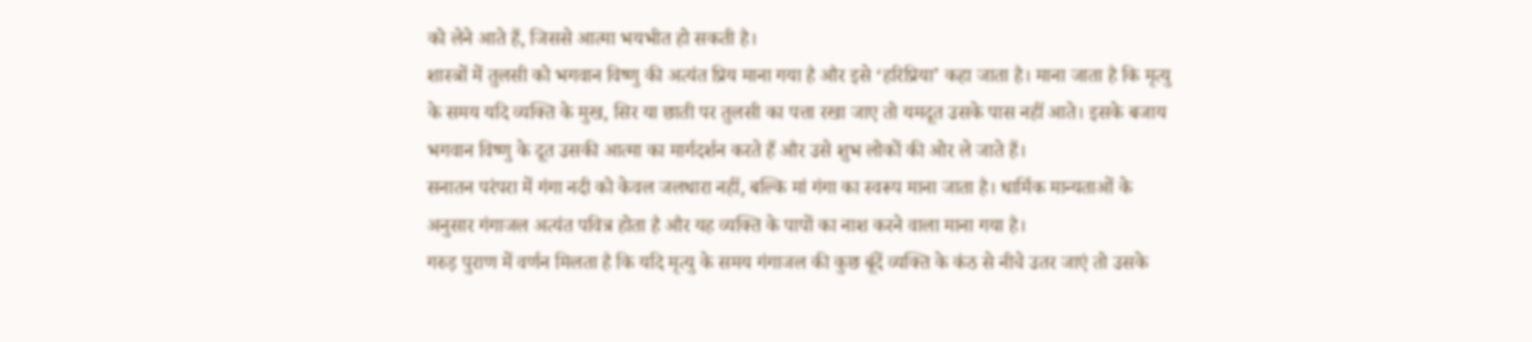को लेने आते हैं, जिससे आत्मा भयभीत हो सकती है।
शास्त्रों में तुलसी को भगवान विष्णु की अत्यंत प्रिय माना गया है और इसे ‘हरिप्रिया’ कहा जाता है। माना जाता है कि मृत्यु के समय यदि व्यक्ति के मुख, सिर या छाती पर तुलसी का पत्ता रखा जाए तो यमदूत उसके पास नहीं आते। इसके बजाय भगवान विष्णु के दूत उसकी आत्मा का मार्गदर्शन करते हैं और उसे शुभ लोकों की ओर ले जाते हैं।
सनातन परंपरा में गंगा नदी को केवल जलधारा नहीं, बल्कि मां गंगा का स्वरूप माना जाता है। धार्मिक मान्यताओं के अनुसार गंगाजल अत्यंत पवित्र होता है और यह व्यक्ति के पापों का नाश करने वाला माना गया है।
गरुड़ पुराण में वर्णन मिलता है कि यदि मृत्यु के समय गंगाजल की कुछ बूंदें व्यक्ति के कंठ से नीचे उतर जाएं तो उसके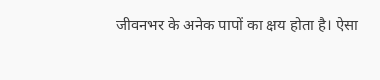जीवनभर के अनेक पापों का क्षय होता है। ऐसा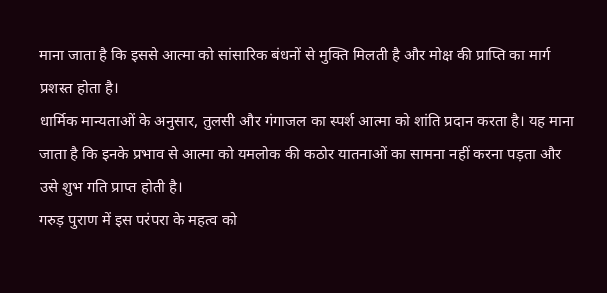माना जाता है कि इससे आत्मा को सांसारिक बंधनों से मुक्ति मिलती है और मोक्ष की प्राप्ति का मार्ग प्रशस्त होता है।
धार्मिक मान्यताओं के अनुसार, तुलसी और गंगाजल का स्पर्श आत्मा को शांति प्रदान करता है। यह माना जाता है कि इनके प्रभाव से आत्मा को यमलोक की कठोर यातनाओं का सामना नहीं करना पड़ता और उसे शुभ गति प्राप्त होती है।
गरुड़ पुराण में इस परंपरा के महत्व को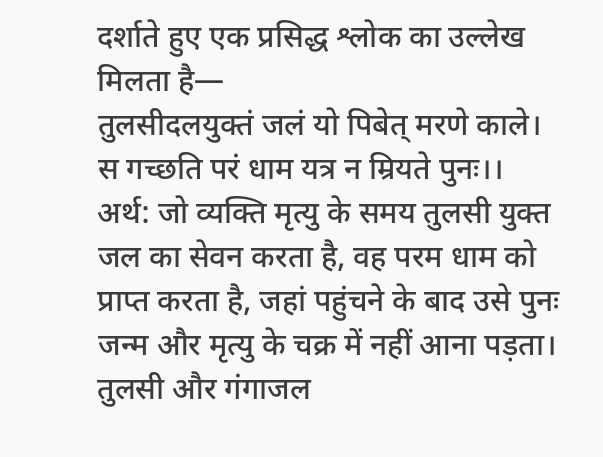दर्शाते हुए एक प्रसिद्ध श्लोक का उल्लेख मिलता है—
तुलसीदलयुक्तं जलं यो पिबेत् मरणे काले।
स गच्छति परं धाम यत्र न म्रियते पुनः।।
अर्थ: जो व्यक्ति मृत्यु के समय तुलसी युक्त जल का सेवन करता है, वह परम धाम को प्राप्त करता है, जहां पहुंचने के बाद उसे पुनः जन्म और मृत्यु के चक्र में नहीं आना पड़ता।
तुलसी और गंगाजल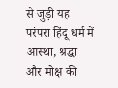से जुड़ी यह परंपरा हिंदू धर्म में आस्था, श्रद्धा और मोक्ष की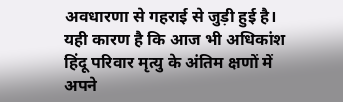अवधारणा से गहराई से जुड़ी हुई है। यही कारण है कि आज भी अधिकांश हिंदू परिवार मृत्यु के अंतिम क्षणों में अपने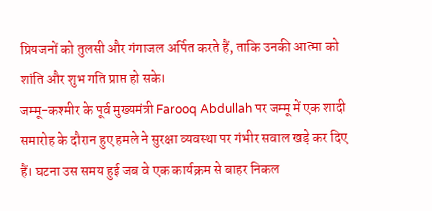प्रियजनों को तुलसी और गंगाजल अर्पित करते हैं, ताकि उनकी आत्मा को शांति और शुभ गति प्राप्त हो सके।
जम्मू-कश्मीर के पूर्व मुख्यमंत्री Farooq Abdullah पर जम्मू में एक शादी समारोह के दौरान हुए हमले ने सुरक्षा व्यवस्था पर गंभीर सवाल खड़े कर दिए हैं। घटना उस समय हुई जब वे एक कार्यक्रम से बाहर निकल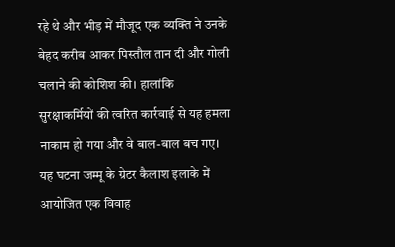रहे थे और भीड़ में मौजूद एक व्यक्ति ने उनके बेहद करीब आकर पिस्तौल तान दी और गोली चलाने की कोशिश की। हालांकि सुरक्षाकर्मियों की त्वरित कार्रवाई से यह हमला नाकाम हो गया और वे बाल-बाल बच गए। यह घटना जम्मू के ग्रेटर कैलाश इलाके में आयोजित एक विवाह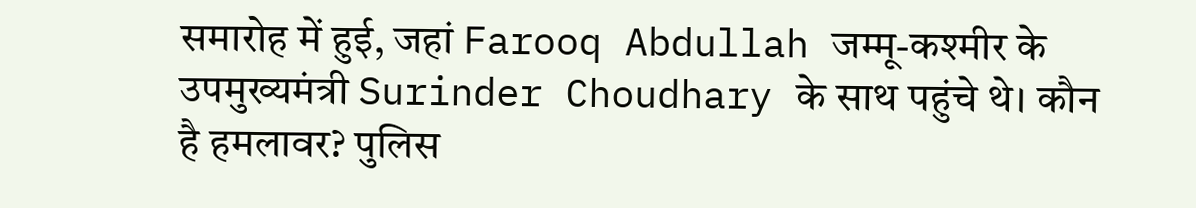समारोह में हुई, जहां Farooq Abdullah जम्मू-कश्मीर के उपमुख्यमंत्री Surinder Choudhary के साथ पहुंचे थे। कौन है हमलावर? पुलिस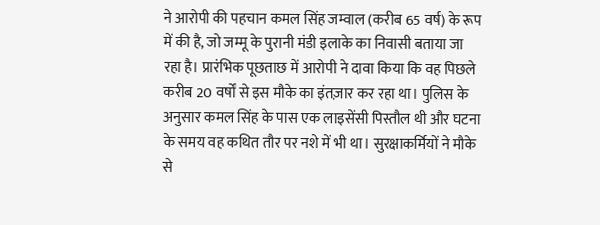ने आरोपी की पहचान कमल सिंह जम्वाल (करीब 65 वर्ष) के रूप में की है, जो जम्मू के पुरानी मंडी इलाके का निवासी बताया जा रहा है। प्रारंभिक पूछताछ में आरोपी ने दावा किया कि वह पिछले करीब 20 वर्षों से इस मौके का इंतज़ार कर रहा था। पुलिस के अनुसार कमल सिंह के पास एक लाइसेंसी पिस्तौल थी और घटना के समय वह कथित तौर पर नशे में भी था। सुरक्षाकर्मियों ने मौके से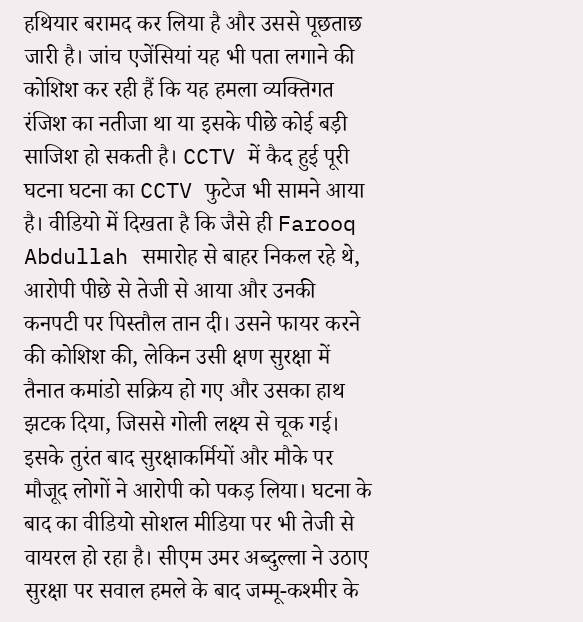हथियार बरामद कर लिया है और उससे पूछताछ जारी है। जांच एजेंसियां यह भी पता लगाने की कोशिश कर रही हैं कि यह हमला व्यक्तिगत रंजिश का नतीजा था या इसके पीछे कोई बड़ी साजिश हो सकती है। CCTV में कैद हुई पूरी घटना घटना का CCTV फुटेज भी सामने आया है। वीडियो में दिखता है कि जैसे ही Farooq Abdullah समारोह से बाहर निकल रहे थे, आरोपी पीछे से तेजी से आया और उनकी कनपटी पर पिस्तौल तान दी। उसने फायर करने की कोशिश की, लेकिन उसी क्षण सुरक्षा में तैनात कमांडो सक्रिय हो गए और उसका हाथ झटक दिया, जिससे गोली लक्ष्य से चूक गई। इसके तुरंत बाद सुरक्षाकर्मियों और मौके पर मौजूद लोगों ने आरोपी को पकड़ लिया। घटना के बाद का वीडियो सोशल मीडिया पर भी तेजी से वायरल हो रहा है। सीएम उमर अब्दुल्ला ने उठाए सुरक्षा पर सवाल हमले के बाद जम्मू-कश्मीर के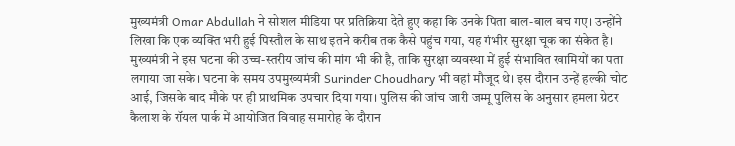मुख्यमंत्री Omar Abdullah ने सोशल मीडिया पर प्रतिक्रिया देते हुए कहा कि उनके पिता बाल-बाल बच गए। उन्होंने लिखा कि एक व्यक्ति भरी हुई पिस्तौल के साथ इतने करीब तक कैसे पहुंच गया, यह गंभीर सुरक्षा चूक का संकेत है। मुख्यमंत्री ने इस घटना की उच्च-स्तरीय जांच की मांग भी की है, ताकि सुरक्षा व्यवस्था में हुई संभावित खामियों का पता लगाया जा सके। घटना के समय उपमुख्यमंत्री Surinder Choudhary भी वहां मौजूद थे। इस दौरान उन्हें हल्की चोट आई, जिसके बाद मौके पर ही प्राथमिक उपचार दिया गया। पुलिस की जांच जारी जम्मू पुलिस के अनुसार हमला ग्रेटर कैलाश के रॉयल पार्क में आयोजित विवाह समारोह के दौरान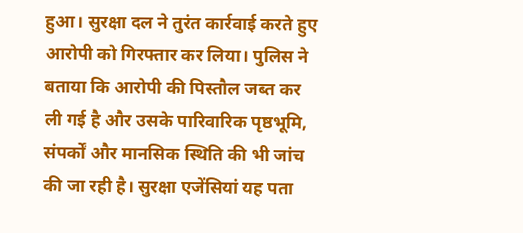हुआ। सुरक्षा दल ने तुरंत कार्रवाई करते हुए आरोपी को गिरफ्तार कर लिया। पुलिस ने बताया कि आरोपी की पिस्तौल जब्त कर ली गई है और उसके पारिवारिक पृष्ठभूमि, संपर्कों और मानसिक स्थिति की भी जांच की जा रही है। सुरक्षा एजेंसियां यह पता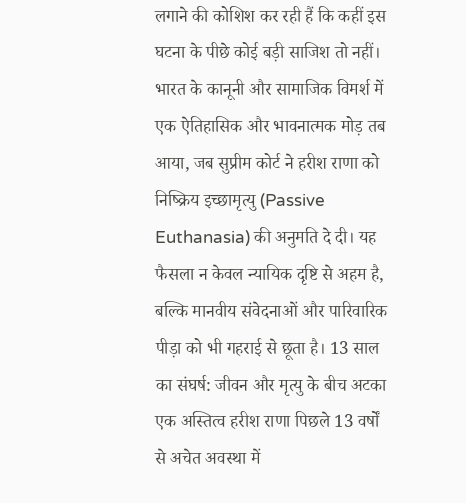लगाने की कोशिश कर रही हैं कि कहीं इस घटना के पीछे कोई बड़ी साजिश तो नहीं।
भारत के कानूनी और सामाजिक विमर्श में एक ऐतिहासिक और भावनात्मक मोड़ तब आया, जब सुप्रीम कोर्ट ने हरीश राणा को निष्क्रिय इच्छामृत्यु (Passive Euthanasia) की अनुमति दे दी। यह फैसला न केवल न्यायिक दृष्टि से अहम है, बल्कि मानवीय संवेदनाओं और पारिवारिक पीड़ा को भी गहराई से छूता है। 13 साल का संघर्ष: जीवन और मृत्यु के बीच अटका एक अस्तित्व हरीश राणा पिछले 13 वर्षों से अचेत अवस्था में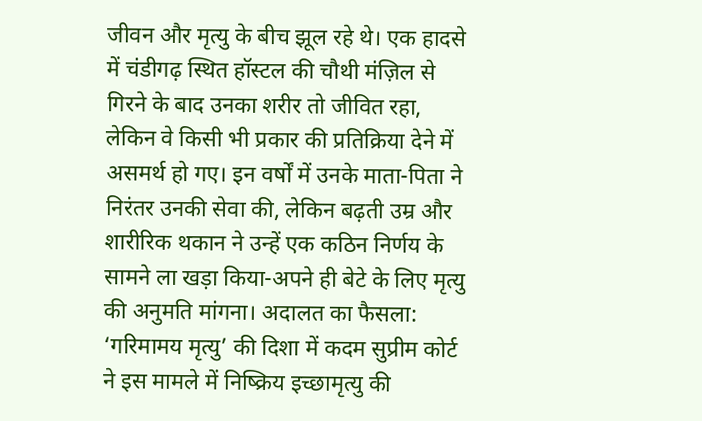जीवन और मृत्यु के बीच झूल रहे थे। एक हादसे में चंडीगढ़ स्थित हॉस्टल की चौथी मंज़िल से गिरने के बाद उनका शरीर तो जीवित रहा, लेकिन वे किसी भी प्रकार की प्रतिक्रिया देने में असमर्थ हो गए। इन वर्षों में उनके माता-पिता ने निरंतर उनकी सेवा की, लेकिन बढ़ती उम्र और शारीरिक थकान ने उन्हें एक कठिन निर्णय के सामने ला खड़ा किया-अपने ही बेटे के लिए मृत्यु की अनुमति मांगना। अदालत का फैसला: ‘गरिमामय मृत्यु’ की दिशा में कदम सुप्रीम कोर्ट ने इस मामले में निष्क्रिय इच्छामृत्यु की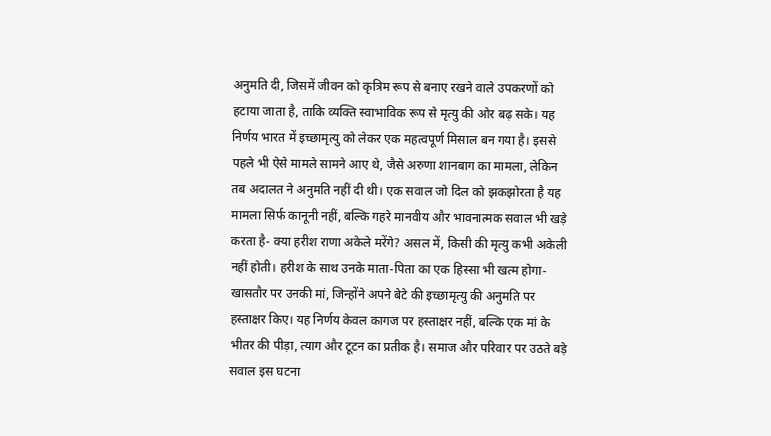अनुमति दी, जिसमें जीवन को कृत्रिम रूप से बनाए रखने वाले उपकरणों को हटाया जाता है, ताकि व्यक्ति स्वाभाविक रूप से मृत्यु की ओर बढ़ सके। यह निर्णय भारत में इच्छामृत्यु को लेकर एक महत्वपूर्ण मिसाल बन गया है। इससे पहले भी ऐसे मामले सामने आए थे, जैसे अरुणा शानबाग का मामला, लेकिन तब अदालत ने अनुमति नहीं दी थी। एक सवाल जो दिल को झकझोरता है यह मामला सिर्फ कानूनी नहीं, बल्कि गहरे मानवीय और भावनात्मक सवाल भी खड़े करता है- क्या हरीश राणा अकेले मरेंगे? असल में, किसी की मृत्यु कभी अकेली नहीं होती। हरीश के साथ उनके माता-पिता का एक हिस्सा भी खत्म होगा-खासतौर पर उनकी मां, जिन्होंने अपने बेटे की इच्छामृत्यु की अनुमति पर हस्ताक्षर किए। यह निर्णय केवल कागज पर हस्ताक्षर नहीं, बल्कि एक मां के भीतर की पीड़ा, त्याग और टूटन का प्रतीक है। समाज और परिवार पर उठते बड़े सवाल इस घटना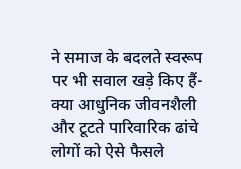ने समाज के बदलते स्वरूप पर भी सवाल खड़े किए हैं- क्या आधुनिक जीवनशैली और टूटते पारिवारिक ढांचे लोगों को ऐसे फैसले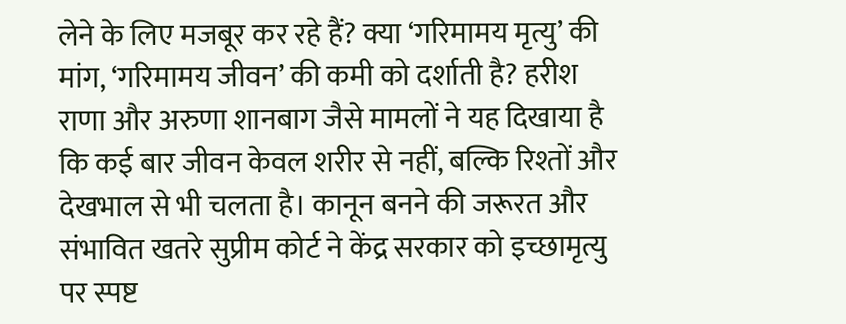लेने के लिए मजबूर कर रहे हैं? क्या ‘गरिमामय मृत्यु’ की मांग, ‘गरिमामय जीवन’ की कमी को दर्शाती है? हरीश राणा और अरुणा शानबाग जैसे मामलों ने यह दिखाया है कि कई बार जीवन केवल शरीर से नहीं, बल्कि रिश्तों और देखभाल से भी चलता है। कानून बनने की जरूरत और संभावित खतरे सुप्रीम कोर्ट ने केंद्र सरकार को इच्छामृत्यु पर स्पष्ट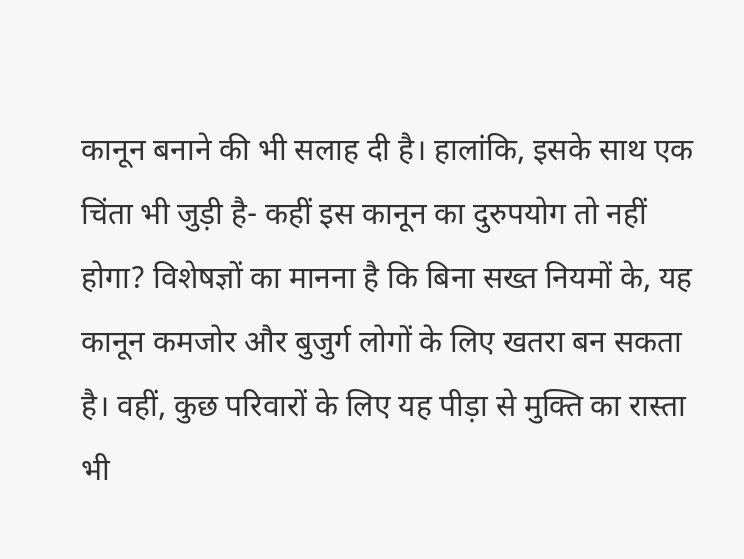कानून बनाने की भी सलाह दी है। हालांकि, इसके साथ एक चिंता भी जुड़ी है- कहीं इस कानून का दुरुपयोग तो नहीं होगा? विशेषज्ञों का मानना है कि बिना सख्त नियमों के, यह कानून कमजोर और बुजुर्ग लोगों के लिए खतरा बन सकता है। वहीं, कुछ परिवारों के लिए यह पीड़ा से मुक्ति का रास्ता भी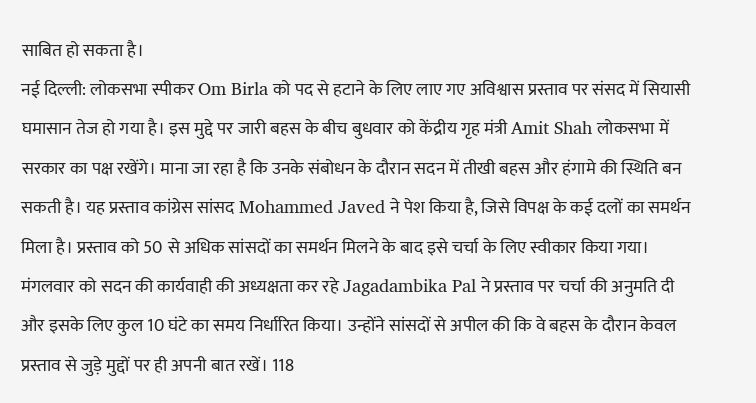साबित हो सकता है।
नई दिल्ली: लोकसभा स्पीकर Om Birla को पद से हटाने के लिए लाए गए अविश्वास प्रस्ताव पर संसद में सियासी घमासान तेज हो गया है। इस मुद्दे पर जारी बहस के बीच बुधवार को केंद्रीय गृह मंत्री Amit Shah लोकसभा में सरकार का पक्ष रखेंगे। माना जा रहा है कि उनके संबोधन के दौरान सदन में तीखी बहस और हंगामे की स्थिति बन सकती है। यह प्रस्ताव कांग्रेस सांसद Mohammed Javed ने पेश किया है, जिसे विपक्ष के कई दलों का समर्थन मिला है। प्रस्ताव को 50 से अधिक सांसदों का समर्थन मिलने के बाद इसे चर्चा के लिए स्वीकार किया गया। मंगलवार को सदन की कार्यवाही की अध्यक्षता कर रहे Jagadambika Pal ने प्रस्ताव पर चर्चा की अनुमति दी और इसके लिए कुल 10 घंटे का समय निर्धारित किया। उन्होंने सांसदों से अपील की कि वे बहस के दौरान केवल प्रस्ताव से जुड़े मुद्दों पर ही अपनी बात रखें। 118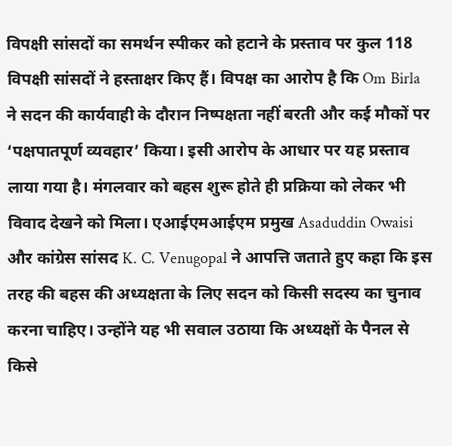विपक्षी सांसदों का समर्थन स्पीकर को हटाने के प्रस्ताव पर कुल 118 विपक्षी सांसदों ने हस्ताक्षर किए हैं। विपक्ष का आरोप है कि Om Birla ने सदन की कार्यवाही के दौरान निष्पक्षता नहीं बरती और कई मौकों पर ‘पक्षपातपूर्ण व्यवहार’ किया। इसी आरोप के आधार पर यह प्रस्ताव लाया गया है। मंगलवार को बहस शुरू होते ही प्रक्रिया को लेकर भी विवाद देखने को मिला। एआईएमआईएम प्रमुख Asaduddin Owaisi और कांग्रेस सांसद K. C. Venugopal ने आपत्ति जताते हुए कहा कि इस तरह की बहस की अध्यक्षता के लिए सदन को किसी सदस्य का चुनाव करना चाहिए। उन्होंने यह भी सवाल उठाया कि अध्यक्षों के पैनल से किसे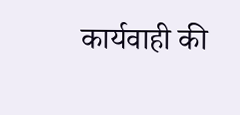कार्यवाही की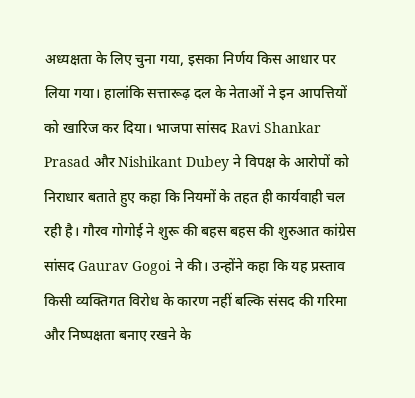अध्यक्षता के लिए चुना गया, इसका निर्णय किस आधार पर लिया गया। हालांकि सत्तारूढ़ दल के नेताओं ने इन आपत्तियों को खारिज कर दिया। भाजपा सांसद Ravi Shankar Prasad और Nishikant Dubey ने विपक्ष के आरोपों को निराधार बताते हुए कहा कि नियमों के तहत ही कार्यवाही चल रही है। गौरव गोगोई ने शुरू की बहस बहस की शुरुआत कांग्रेस सांसद Gaurav Gogoi ने की। उन्होंने कहा कि यह प्रस्ताव किसी व्यक्तिगत विरोध के कारण नहीं बल्कि संसद की गरिमा और निष्पक्षता बनाए रखने के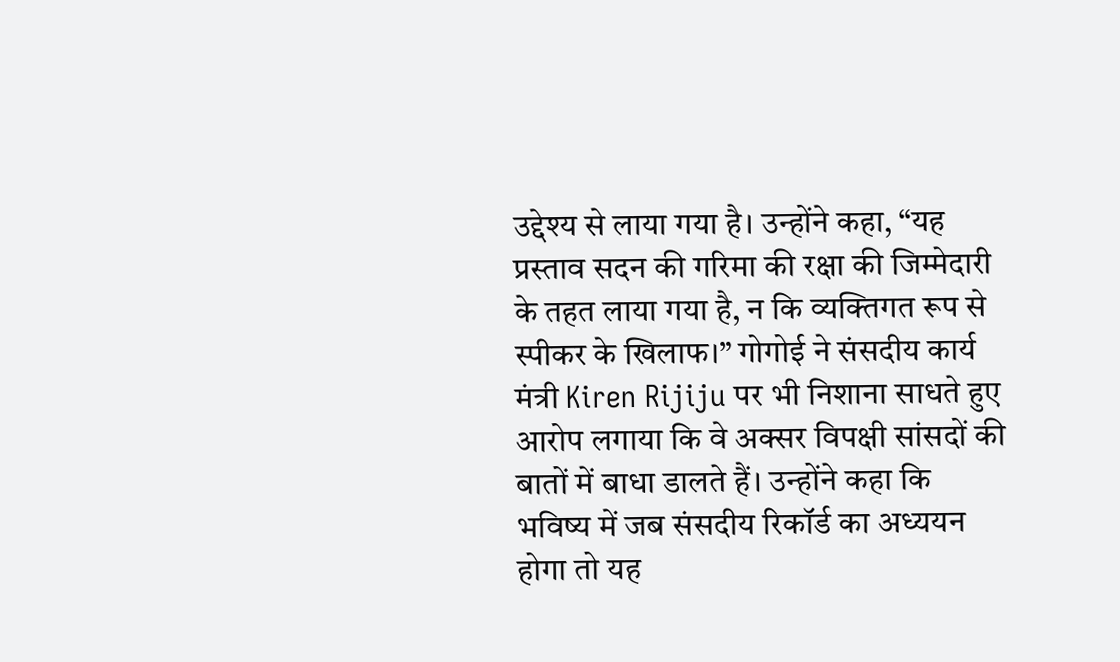उद्देश्य से लाया गया है। उन्होंने कहा, “यह प्रस्ताव सदन की गरिमा की रक्षा की जिम्मेदारी के तहत लाया गया है, न कि व्यक्तिगत रूप से स्पीकर के खिलाफ।” गोगोई ने संसदीय कार्य मंत्री Kiren Rijiju पर भी निशाना साधते हुए आरोप लगाया कि वे अक्सर विपक्षी सांसदों की बातों में बाधा डालते हैं। उन्होंने कहा कि भविष्य में जब संसदीय रिकॉर्ड का अध्ययन होगा तो यह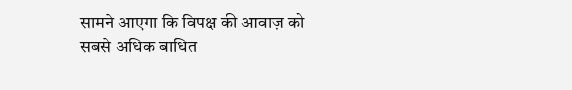सामने आएगा कि विपक्ष की आवाज़ को सबसे अधिक बाधित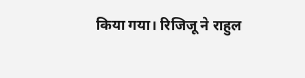किया गया। रिजिजू ने राहुल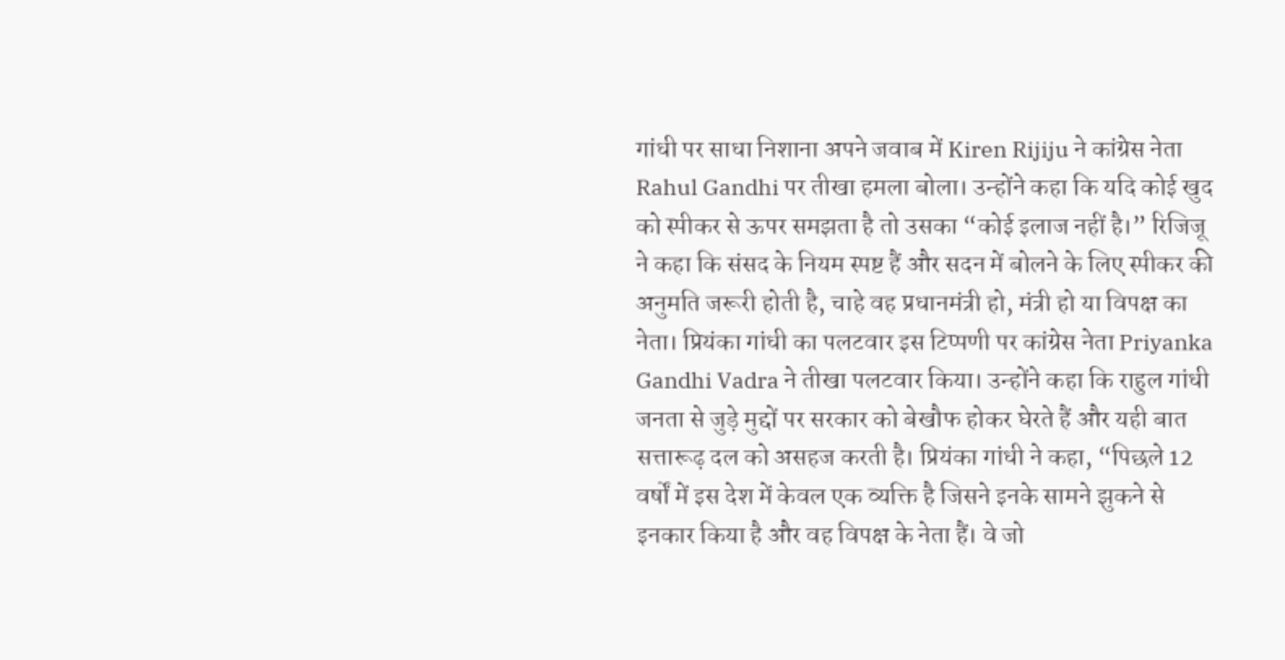गांधी पर साधा निशाना अपने जवाब में Kiren Rijiju ने कांग्रेस नेता Rahul Gandhi पर तीखा हमला बोला। उन्होंने कहा कि यदि कोई खुद को स्पीकर से ऊपर समझता है तो उसका “कोई इलाज नहीं है।” रिजिजू ने कहा कि संसद के नियम स्पष्ट हैं और सदन में बोलने के लिए स्पीकर की अनुमति जरूरी होती है, चाहे वह प्रधानमंत्री हो, मंत्री हो या विपक्ष का नेता। प्रियंका गांधी का पलटवार इस टिप्पणी पर कांग्रेस नेता Priyanka Gandhi Vadra ने तीखा पलटवार किया। उन्होंने कहा कि राहुल गांधी जनता से जुड़े मुद्दों पर सरकार को बेखौफ होकर घेरते हैं और यही बात सत्तारूढ़ दल को असहज करती है। प्रियंका गांधी ने कहा, “पिछले 12 वर्षों में इस देश में केवल एक व्यक्ति है जिसने इनके सामने झुकने से इनकार किया है और वह विपक्ष के नेता हैं। वे जो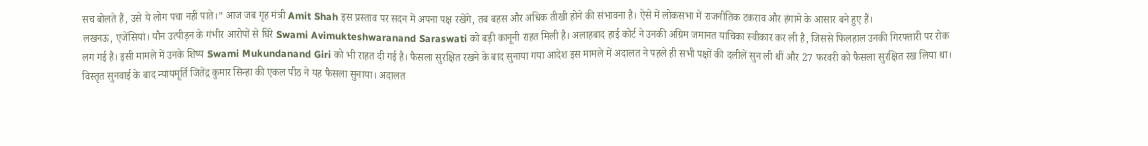सच बोलते हैं, उसे ये लोग पचा नहीं पाते।” आज जब गृह मंत्री Amit Shah इस प्रस्ताव पर सदन में अपना पक्ष रखेंगे, तब बहस और अधिक तीखी होने की संभावना है। ऐसे में लोकसभा में राजनीतिक टकराव और हंगामे के आसार बने हुए हैं।
लखनऊ, एजेंसियां। यौन उत्पीड़न के गंभीर आरोपों से घिरे Swami Avimukteshwaranand Saraswati को बड़ी कानूनी राहत मिली है। अलाहबाद हाई कोर्ट ने उनकी अग्रिम जमानत याचिका स्वीकार कर ली है, जिससे फिलहाल उनकी गिरफ्तारी पर रोक लग गई है। इसी मामले में उनके शिष्य Swami Mukundanand Giri को भी राहत दी गई है। फैसला सुरक्षित रखने के बाद सुनाया गया आदेश इस मामले में अदालत ने पहले ही सभी पक्षों की दलीलें सुन ली थीं और 27 फरवरी को फैसला सुरक्षित रख लिया था। विस्तृत सुनवाई के बाद न्यायमूर्ति जितेंद्र कुमार सिन्हा की एकल पीठ ने यह फैसला सुनाया। अदालत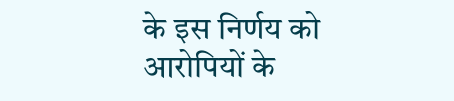के इस निर्णय को आरोपियों के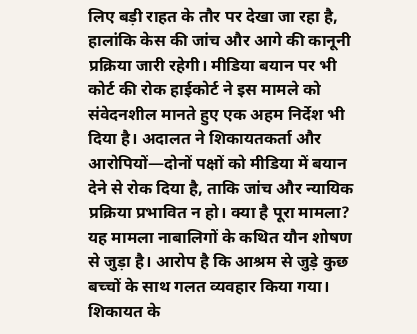लिए बड़ी राहत के तौर पर देखा जा रहा है, हालांकि केस की जांच और आगे की कानूनी प्रक्रिया जारी रहेगी। मीडिया बयान पर भी कोर्ट की रोक हाईकोर्ट ने इस मामले को संवेदनशील मानते हुए एक अहम निर्देश भी दिया है। अदालत ने शिकायतकर्ता और आरोपियों—दोनों पक्षों को मीडिया में बयान देने से रोक दिया है, ताकि जांच और न्यायिक प्रक्रिया प्रभावित न हो। क्या है पूरा मामला? यह मामला नाबालिगों के कथित यौन शोषण से जुड़ा है। आरोप है कि आश्रम से जुड़े कुछ बच्चों के साथ गलत व्यवहार किया गया। शिकायत के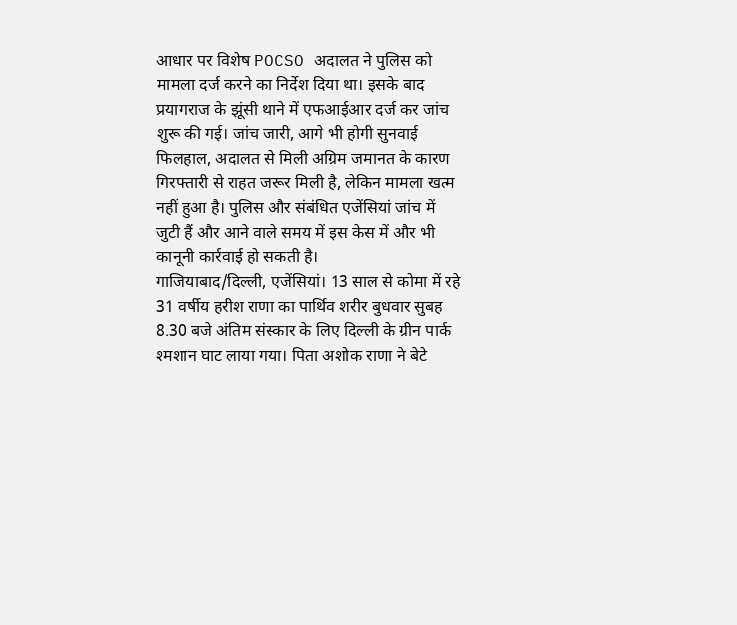आधार पर विशेष POCSO अदालत ने पुलिस को मामला दर्ज करने का निर्देश दिया था। इसके बाद प्रयागराज के झूंसी थाने में एफआईआर दर्ज कर जांच शुरू की गई। जांच जारी, आगे भी होगी सुनवाई फिलहाल, अदालत से मिली अग्रिम जमानत के कारण गिरफ्तारी से राहत जरूर मिली है, लेकिन मामला खत्म नहीं हुआ है। पुलिस और संबंधित एजेंसियां जांच में जुटी हैं और आने वाले समय में इस केस में और भी कानूनी कार्रवाई हो सकती है।
गाजियाबाद/दिल्ली, एजेंसियां। 13 साल से कोमा में रहे 31 वर्षीय हरीश राणा का पार्थिव शरीर बुधवार सुबह 8.30 बजे अंतिम संस्कार के लिए दिल्ली के ग्रीन पार्क श्मशान घाट लाया गया। पिता अशोक राणा ने बेटे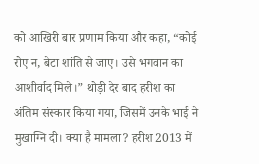को आखिरी बार प्रणाम किया और कहा, “कोई रोए न, बेटा शांति से जाए। उसे भगवान का आशीर्वाद मिले।” थोड़ी देर बाद हरीश का अंतिम संस्कार किया गया, जिसमें उनके भाई ने मुखाग्नि दी। क्या है मामला? हरीश 2013 में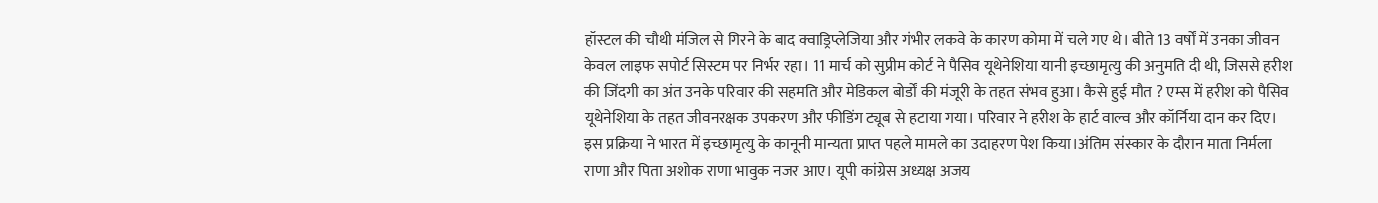हॉस्टल की चौथी मंजिल से गिरने के बाद क्वाड्रिप्लेजिया और गंभीर लकवे के कारण कोमा में चले गए थे। बीते 13 वर्षों में उनका जीवन केवल लाइफ सपोर्ट सिस्टम पर निर्भर रहा। 11 मार्च को सुप्रीम कोर्ट ने पैसिव यूथेनेशिया यानी इच्छामृत्यु की अनुमति दी थी, जिससे हरीश की जिंदगी का अंत उनके परिवार की सहमति और मेडिकल बोर्डों की मंजूरी के तहत संभव हुआ। कैसे हुई मौत ? एम्स में हरीश को पैसिव यूथेनेशिया के तहत जीवनरक्षक उपकरण और फीडिंग ट्यूब से हटाया गया। परिवार ने हरीश के हार्ट वाल्व और कॉर्निया दान कर दिए। इस प्रक्रिया ने भारत में इच्छामृत्यु के कानूनी मान्यता प्राप्त पहले मामले का उदाहरण पेश किया।अंतिम संस्कार के दौरान माता निर्मला राणा और पिता अशोक राणा भावुक नजर आए। यूपी कांग्रेस अध्यक्ष अजय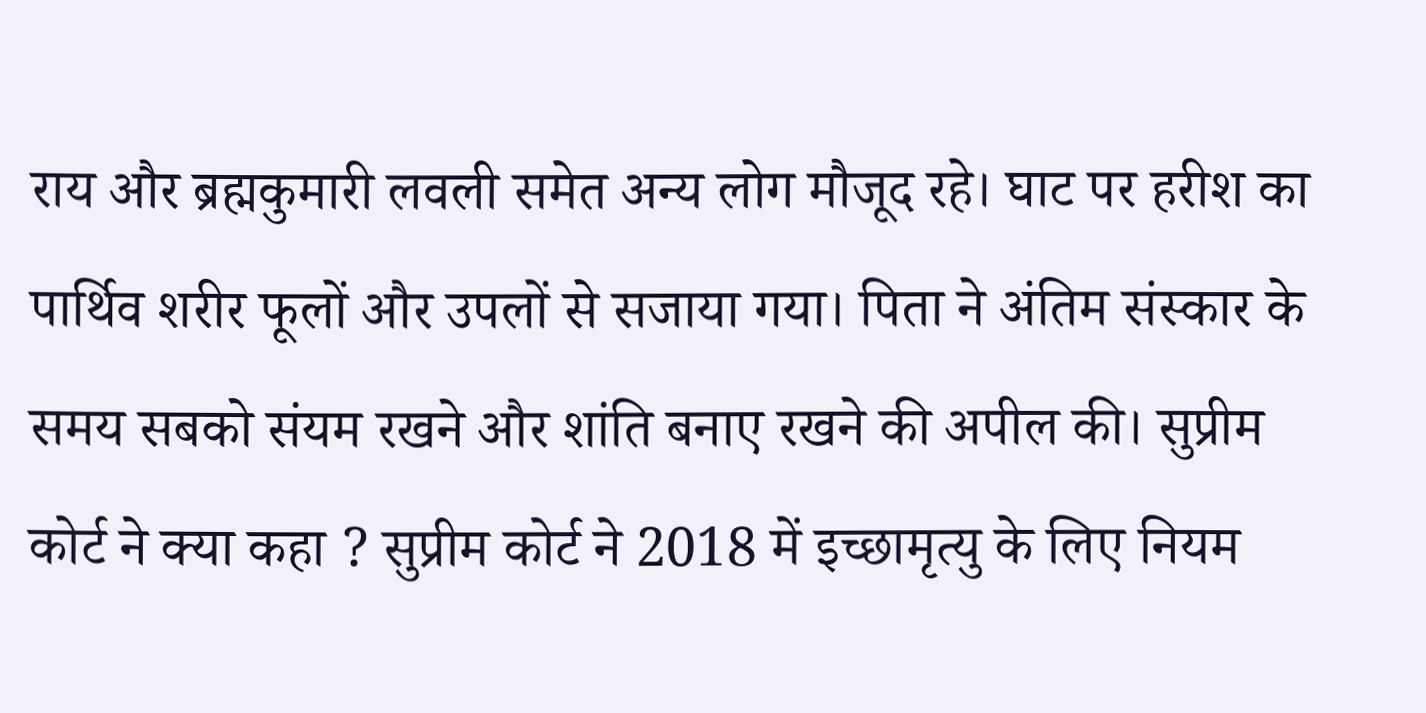राय और ब्रह्मकुमारी लवली समेत अन्य लोग मौजूद रहे। घाट पर हरीश का पार्थिव शरीर फूलों और उपलों से सजाया गया। पिता ने अंतिम संस्कार के समय सबको संयम रखने और शांति बनाए रखने की अपील की। सुप्रीम कोर्ट ने क्या कहा ? सुप्रीम कोर्ट ने 2018 में इच्छामृत्यु के लिए नियम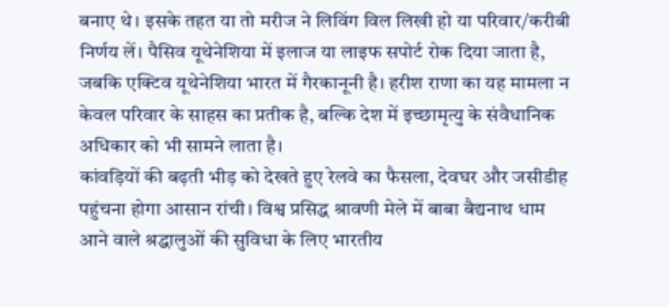बनाए थे। इसके तहत या तो मरीज ने लिविंग विल लिखी हो या परिवार/करीबी निर्णय लें। पैसिव यूथेनेशिया में इलाज या लाइफ सपोर्ट रोक दिया जाता है, जबकि एक्टिव यूथेनेशिया भारत में गैरकानूनी है। हरीश राणा का यह मामला न केवल परिवार के साहस का प्रतीक है, बल्कि देश में इच्छामृत्यु के संवैधानिक अधिकार को भी सामने लाता है।
कांवड़ियों की बढ़ती भीड़ को देखते हुए रेलवे का फैसला, देवघर और जसीडीह पहुंचना होगा आसान रांची। विश्व प्रसिद्ध श्रावणी मेले में बाबा बैद्यनाथ धाम आने वाले श्रद्धालुओं की सुविधा के लिए भारतीय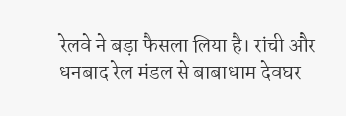रेलवे ने बड़ा फैसला लिया है। रांची और धनबाद रेल मंडल से बाबाधाम देवघर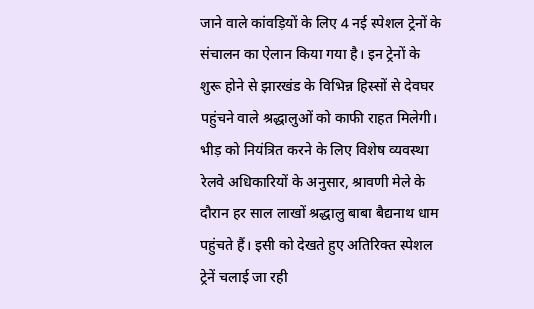जाने वाले कांवड़ियों के लिए 4 नई स्पेशल ट्रेनों के संचालन का ऐलान किया गया है। इन ट्रेनों के शुरू होने से झारखंड के विभिन्न हिस्सों से देवघर पहुंचने वाले श्रद्धालुओं को काफी राहत मिलेगी। भीड़ को नियंत्रित करने के लिए विशेष व्यवस्था रेलवे अधिकारियों के अनुसार, श्रावणी मेले के दौरान हर साल लाखों श्रद्धालु बाबा बैद्यनाथ धाम पहुंचते हैं। इसी को देखते हुए अतिरिक्त स्पेशल ट्रेनें चलाई जा रही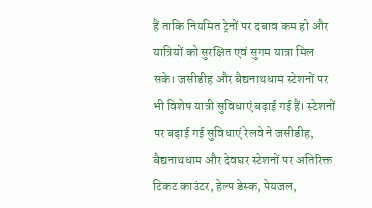हैं ताकि नियमित ट्रेनों पर दबाव कम हो और यात्रियों को सुरक्षित एवं सुगम यात्रा मिल सके। जसीडीह और बैद्यनाथधाम स्टेशनों पर भी विशेष यात्री सुविधाएं बढ़ाई गई हैं। स्टेशनों पर बढ़ाई गई सुविधाएं रेलवे ने जसीडीह, बैद्यनाथधाम और देवघर स्टेशनों पर अतिरिक्त टिकट काउंटर, हेल्प डेस्क, पेयजल,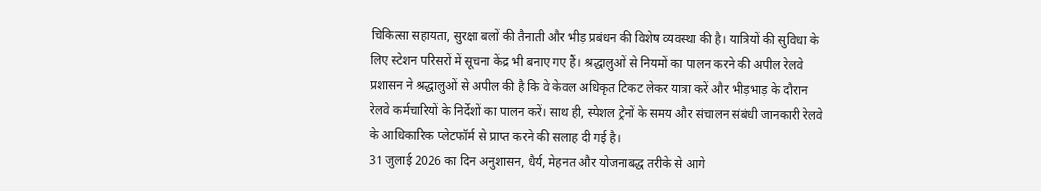चिकित्सा सहायता, सुरक्षा बलों की तैनाती और भीड़ प्रबंधन की विशेष व्यवस्था की है। यात्रियों की सुविधा के लिए स्टेशन परिसरों में सूचना केंद्र भी बनाए गए हैं। श्रद्धालुओं से नियमों का पालन करने की अपील रेलवे प्रशासन ने श्रद्धालुओं से अपील की है कि वे केवल अधिकृत टिकट लेकर यात्रा करें और भीड़भाड़ के दौरान रेलवे कर्मचारियों के निर्देशों का पालन करें। साथ ही, स्पेशल ट्रेनों के समय और संचालन संबंधी जानकारी रेलवे के आधिकारिक प्लेटफॉर्म से प्राप्त करने की सलाह दी गई है।
31 जुलाई 2026 का दिन अनुशासन, धैर्य, मेहनत और योजनाबद्ध तरीके से आगे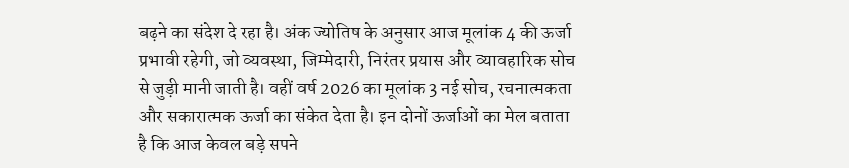बढ़ने का संदेश दे रहा है। अंक ज्योतिष के अनुसार आज मूलांक 4 की ऊर्जा प्रभावी रहेगी, जो व्यवस्था, जिम्मेदारी, निरंतर प्रयास और व्यावहारिक सोच से जुड़ी मानी जाती है। वहीं वर्ष 2026 का मूलांक 3 नई सोच, रचनात्मकता और सकारात्मक ऊर्जा का संकेत देता है। इन दोनों ऊर्जाओं का मेल बताता है कि आज केवल बड़े सपने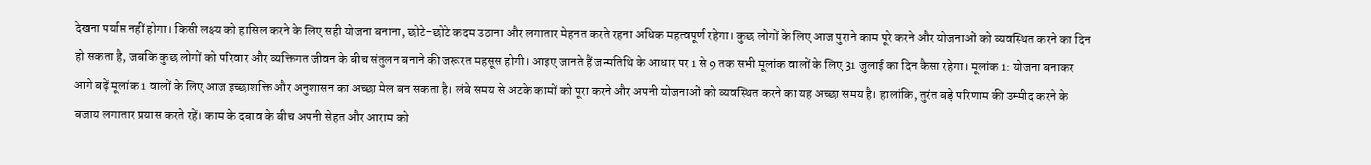देखना पर्याप्त नहीं होगा। किसी लक्ष्य को हासिल करने के लिए सही योजना बनाना, छोटे-छोटे कदम उठाना और लगातार मेहनत करते रहना अधिक महत्वपूर्ण रहेगा। कुछ लोगों के लिए आज पुराने काम पूरे करने और योजनाओं को व्यवस्थित करने का दिन हो सकता है, जबकि कुछ लोगों को परिवार और व्यक्तिगत जीवन के बीच संतुलन बनाने की जरूरत महसूस होगी। आइए जानते हैं जन्मतिथि के आधार पर 1 से 9 तक सभी मूलांक वालों के लिए 31 जुलाई का दिन कैसा रहेगा। मूलांक 1: योजना बनाकर आगे बढ़ें मूलांक 1 वालों के लिए आज इच्छाशक्ति और अनुशासन का अच्छा मेल बन सकता है। लंबे समय से अटके कामों को पूरा करने और अपनी योजनाओं को व्यवस्थित करने का यह अच्छा समय है। हालांकि, तुरंत बड़े परिणाम की उम्मीद करने के बजाय लगातार प्रयास करते रहें। काम के दबाव के बीच अपनी सेहत और आराम को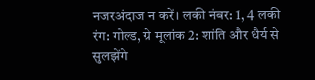नजरअंदाज न करें। लकी नंबर: 1, 4 लकी रंग: गोल्ड, ग्रे मूलांक 2: शांति और धैर्य से सुलझेंगे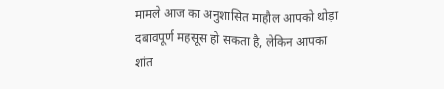मामले आज का अनुशासित माहौल आपको थोड़ा दबावपूर्ण महसूस हो सकता है, लेकिन आपका शांत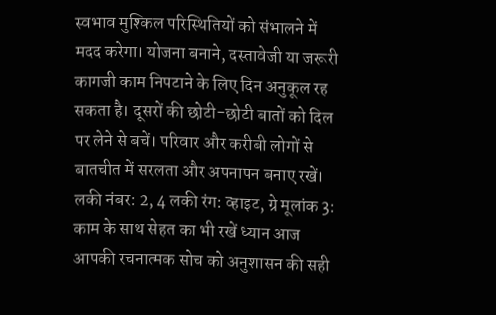स्वभाव मुश्किल परिस्थितियों को संभालने में मदद करेगा। योजना बनाने, दस्तावेजी या जरूरी कागजी काम निपटाने के लिए दिन अनुकूल रह सकता है। दूसरों की छोटी-छोटी बातों को दिल पर लेने से बचें। परिवार और करीबी लोगों से बातचीत में सरलता और अपनापन बनाए रखें। लकी नंबर: 2, 4 लकी रंग: व्हाइट, ग्रे मूलांक 3: काम के साथ सेहत का भी रखें ध्यान आज आपकी रचनात्मक सोच को अनुशासन की सही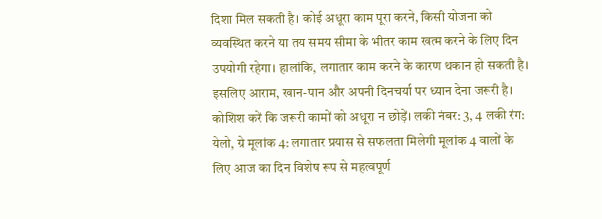दिशा मिल सकती है। कोई अधूरा काम पूरा करने, किसी योजना को व्यवस्थित करने या तय समय सीमा के भीतर काम खत्म करने के लिए दिन उपयोगी रहेगा। हालांकि, लगातार काम करने के कारण थकान हो सकती है। इसलिए आराम, खान-पान और अपनी दिनचर्या पर ध्यान देना जरूरी है। कोशिश करें कि जरूरी कामों को अधूरा न छोड़ें। लकी नंबर: 3, 4 लकी रंग: येलो, ग्रे मूलांक 4: लगातार प्रयास से सफलता मिलेगी मूलांक 4 वालों के लिए आज का दिन विशेष रूप से महत्वपूर्ण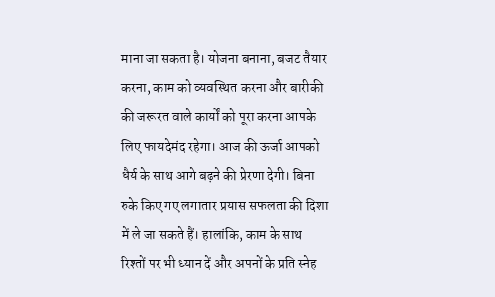माना जा सकता है। योजना बनाना, बजट तैयार करना, काम को व्यवस्थित करना और बारीकी की जरूरत वाले कार्यों को पूरा करना आपके लिए फायदेमंद रहेगा। आज की ऊर्जा आपको धैर्य के साथ आगे बढ़ने की प्रेरणा देगी। बिना रुके किए गए लगातार प्रयास सफलता की दिशा में ले जा सकते हैं। हालांकि, काम के साथ रिश्तों पर भी ध्यान दें और अपनों के प्रति स्नेह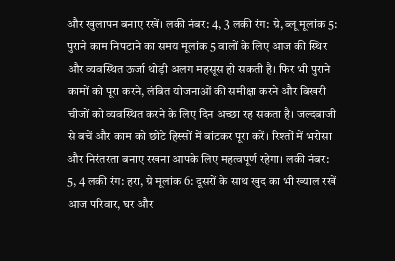और खुलापन बनाए रखें। लकी नंबर: 4, 3 लकी रंग: ग्रे, ब्लू मूलांक 5: पुराने काम निपटाने का समय मूलांक 5 वालों के लिए आज की स्थिर और व्यवस्थित ऊर्जा थोड़ी अलग महसूस हो सकती है। फिर भी पुराने कामों को पूरा करने, लंबित योजनाओं की समीक्षा करने और बिखरी चीजों को व्यवस्थित करने के लिए दिन अच्छा रह सकता है। जल्दबाजी से बचें और काम को छोटे हिस्सों में बांटकर पूरा करें। रिश्तों में भरोसा और निरंतरता बनाए रखना आपके लिए महत्वपूर्ण रहेगा। लकी नंबर: 5, 4 लकी रंग: हरा, ग्रे मूलांक 6: दूसरों के साथ खुद का भी ख्याल रखें आज परिवार, घर और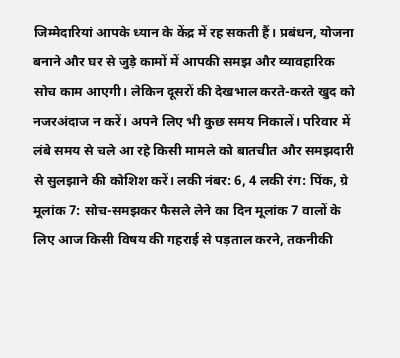जिम्मेदारियां आपके ध्यान के केंद्र में रह सकती हैं। प्रबंधन, योजना बनाने और घर से जुड़े कामों में आपकी समझ और व्यावहारिक सोच काम आएगी। लेकिन दूसरों की देखभाल करते-करते खुद को नजरअंदाज न करें। अपने लिए भी कुछ समय निकालें। परिवार में लंबे समय से चले आ रहे किसी मामले को बातचीत और समझदारी से सुलझाने की कोशिश करें। लकी नंबर: 6, 4 लकी रंग: पिंक, ग्रे मूलांक 7: सोच-समझकर फैसले लेने का दिन मूलांक 7 वालों के लिए आज किसी विषय की गहराई से पड़ताल करने, तकनीकी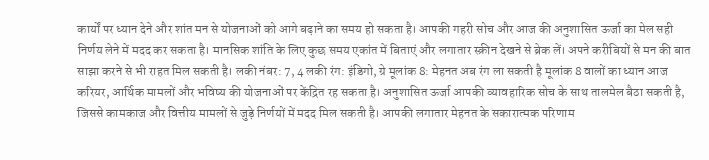कार्यों पर ध्यान देने और शांत मन से योजनाओं को आगे बढ़ाने का समय हो सकता है। आपकी गहरी सोच और आज की अनुशासित ऊर्जा का मेल सही निर्णय लेने में मदद कर सकता है। मानसिक शांति के लिए कुछ समय एकांत में बिताएं और लगातार स्क्रीन देखने से ब्रेक लें। अपने करीबियों से मन की बात साझा करने से भी राहत मिल सकती है। लकी नंबर: 7, 4 लकी रंग: इंडिगो, ग्रे मूलांक 8: मेहनत अब रंग ला सकती है मूलांक 8 वालों का ध्यान आज करियर, आर्थिक मामलों और भविष्य की योजनाओं पर केंद्रित रह सकता है। अनुशासित ऊर्जा आपकी व्यावहारिक सोच के साथ तालमेल बैठा सकती है, जिससे कामकाज और वित्तीय मामलों से जुड़े निर्णयों में मदद मिल सकती है। आपकी लगातार मेहनत के सकारात्मक परिणाम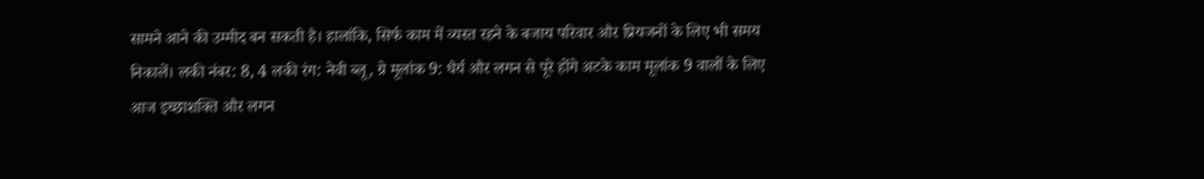सामने आने की उम्मीद बन सकती है। हालांकि, सिर्फ काम में व्यस्त रहने के बजाय परिवार और प्रियजनों के लिए भी समय निकालें। लकी नंबर: 8, 4 लकी रंग: नेवी ब्लू, ग्रे मूलांक 9: धैर्य और लगन से पूरे होंगे अटके काम मूलांक 9 वालों के लिए आज इच्छाशक्ति और लगन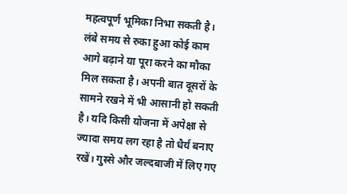महत्वपूर्ण भूमिका निभा सकती है। लंबे समय से रुका हुआ कोई काम आगे बढ़ाने या पूरा करने का मौका मिल सकता है। अपनी बात दूसरों के सामने रखने में भी आसानी हो सकती है। यदि किसी योजना में अपेक्षा से ज्यादा समय लग रहा है तो धैर्य बनाए रखें। गुस्से और जल्दबाजी में लिए गए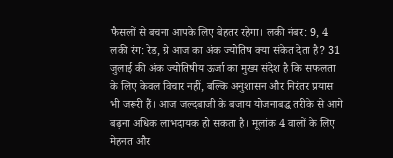फैसलों से बचना आपके लिए बेहतर रहेगा। लकी नंबर: 9, 4 लकी रंग: रेड, ग्रे आज का अंक ज्योतिष क्या संकेत देता है? 31 जुलाई की अंक ज्योतिषीय ऊर्जा का मुख्य संदेश है कि सफलता के लिए केवल विचार नहीं, बल्कि अनुशासन और निरंतर प्रयास भी जरूरी हैं। आज जल्दबाजी के बजाय योजनाबद्ध तरीके से आगे बढ़ना अधिक लाभदायक हो सकता है। मूलांक 4 वालों के लिए मेहनत और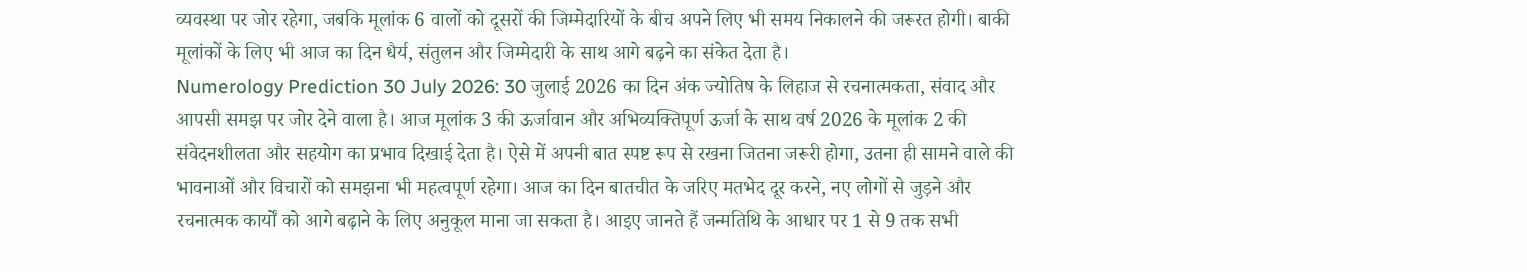व्यवस्था पर जोर रहेगा, जबकि मूलांक 6 वालों को दूसरों की जिम्मेदारियों के बीच अपने लिए भी समय निकालने की जरूरत होगी। बाकी मूलांकों के लिए भी आज का दिन धैर्य, संतुलन और जिम्मेदारी के साथ आगे बढ़ने का संकेत देता है।
Numerology Prediction 30 July 2026: 30 जुलाई 2026 का दिन अंक ज्योतिष के लिहाज से रचनात्मकता, संवाद और आपसी समझ पर जोर देने वाला है। आज मूलांक 3 की ऊर्जावान और अभिव्यक्तिपूर्ण ऊर्जा के साथ वर्ष 2026 के मूलांक 2 की संवेदनशीलता और सहयोग का प्रभाव दिखाई देता है। ऐसे में अपनी बात स्पष्ट रूप से रखना जितना जरूरी होगा, उतना ही सामने वाले की भावनाओं और विचारों को समझना भी महत्वपूर्ण रहेगा। आज का दिन बातचीत के जरिए मतभेद दूर करने, नए लोगों से जुड़ने और रचनात्मक कार्यों को आगे बढ़ाने के लिए अनुकूल माना जा सकता है। आइए जानते हैं जन्मतिथि के आधार पर 1 से 9 तक सभी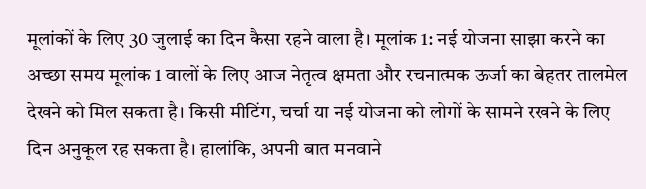मूलांकों के लिए 30 जुलाई का दिन कैसा रहने वाला है। मूलांक 1: नई योजना साझा करने का अच्छा समय मूलांक 1 वालों के लिए आज नेतृत्व क्षमता और रचनात्मक ऊर्जा का बेहतर तालमेल देखने को मिल सकता है। किसी मीटिंग, चर्चा या नई योजना को लोगों के सामने रखने के लिए दिन अनुकूल रह सकता है। हालांकि, अपनी बात मनवाने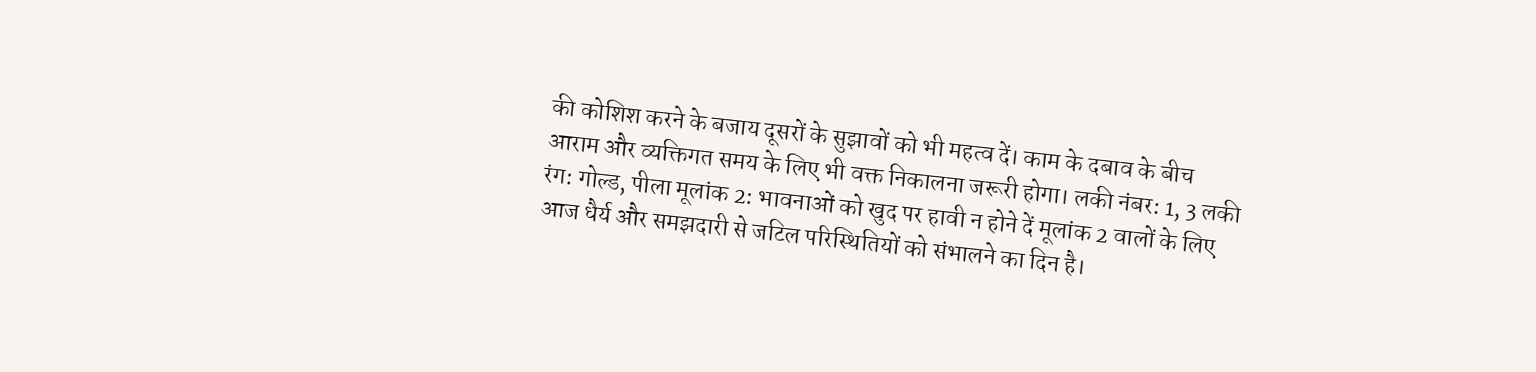की कोशिश करने के बजाय दूसरों के सुझावों को भी महत्व दें। काम के दबाव के बीच आराम और व्यक्तिगत समय के लिए भी वक्त निकालना जरूरी होगा। लकी नंबर: 1, 3 लकी रंग: गोल्ड, पीला मूलांक 2: भावनाओं को खुद पर हावी न होने दें मूलांक 2 वालों के लिए आज धैर्य और समझदारी से जटिल परिस्थितियों को संभालने का दिन है।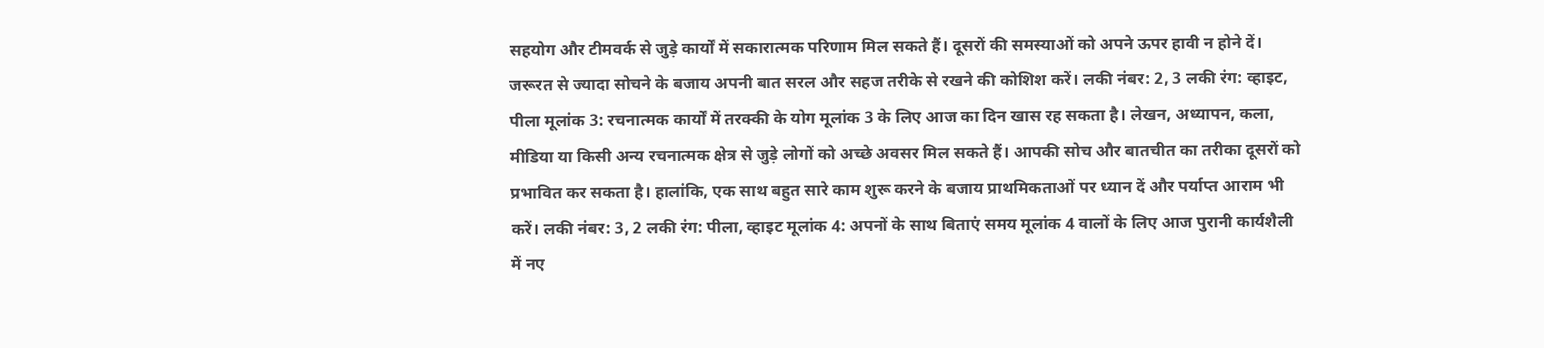सहयोग और टीमवर्क से जुड़े कार्यों में सकारात्मक परिणाम मिल सकते हैं। दूसरों की समस्याओं को अपने ऊपर हावी न होने दें। जरूरत से ज्यादा सोचने के बजाय अपनी बात सरल और सहज तरीके से रखने की कोशिश करें। लकी नंबर: 2, 3 लकी रंग: व्हाइट, पीला मूलांक 3: रचनात्मक कार्यों में तरक्की के योग मूलांक 3 के लिए आज का दिन खास रह सकता है। लेखन, अध्यापन, कला, मीडिया या किसी अन्य रचनात्मक क्षेत्र से जुड़े लोगों को अच्छे अवसर मिल सकते हैं। आपकी सोच और बातचीत का तरीका दूसरों को प्रभावित कर सकता है। हालांकि, एक साथ बहुत सारे काम शुरू करने के बजाय प्राथमिकताओं पर ध्यान दें और पर्याप्त आराम भी करें। लकी नंबर: 3, 2 लकी रंग: पीला, व्हाइट मूलांक 4: अपनों के साथ बिताएं समय मूलांक 4 वालों के लिए आज पुरानी कार्यशैली में नए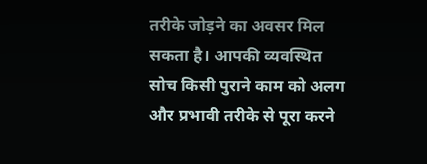तरीके जोड़ने का अवसर मिल सकता है। आपकी व्यवस्थित सोच किसी पुराने काम को अलग और प्रभावी तरीके से पूरा करने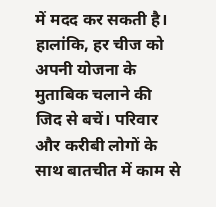में मदद कर सकती है। हालांकि, हर चीज को अपनी योजना के मुताबिक चलाने की जिद से बचें। परिवार और करीबी लोगों के साथ बातचीत में काम से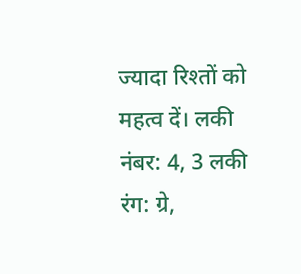ज्यादा रिश्तों को महत्व दें। लकी नंबर: 4, 3 लकी रंग: ग्रे,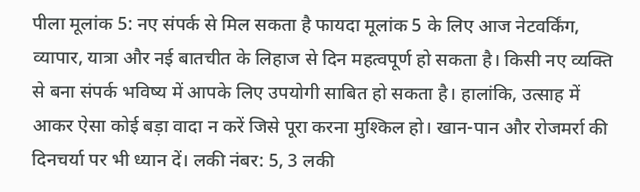पीला मूलांक 5: नए संपर्क से मिल सकता है फायदा मूलांक 5 के लिए आज नेटवर्किंग, व्यापार, यात्रा और नई बातचीत के लिहाज से दिन महत्वपूर्ण हो सकता है। किसी नए व्यक्ति से बना संपर्क भविष्य में आपके लिए उपयोगी साबित हो सकता है। हालांकि, उत्साह में आकर ऐसा कोई बड़ा वादा न करें जिसे पूरा करना मुश्किल हो। खान-पान और रोजमर्रा की दिनचर्या पर भी ध्यान दें। लकी नंबर: 5, 3 लकी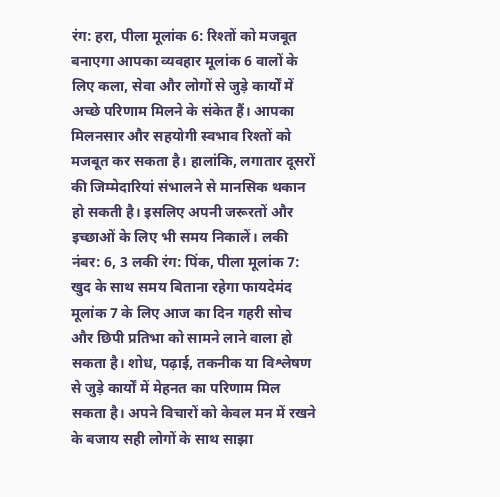रंग: हरा, पीला मूलांक 6: रिश्तों को मजबूत बनाएगा आपका व्यवहार मूलांक 6 वालों के लिए कला, सेवा और लोगों से जुड़े कार्यों में अच्छे परिणाम मिलने के संकेत हैं। आपका मिलनसार और सहयोगी स्वभाव रिश्तों को मजबूत कर सकता है। हालांकि, लगातार दूसरों की जिम्मेदारियां संभालने से मानसिक थकान हो सकती है। इसलिए अपनी जरूरतों और इच्छाओं के लिए भी समय निकालें। लकी नंबर: 6, 3 लकी रंग: पिंक, पीला मूलांक 7: खुद के साथ समय बिताना रहेगा फायदेमंद मूलांक 7 के लिए आज का दिन गहरी सोच और छिपी प्रतिभा को सामने लाने वाला हो सकता है। शोध, पढ़ाई, तकनीक या विश्लेषण से जुड़े कार्यों में मेहनत का परिणाम मिल सकता है। अपने विचारों को केवल मन में रखने के बजाय सही लोगों के साथ साझा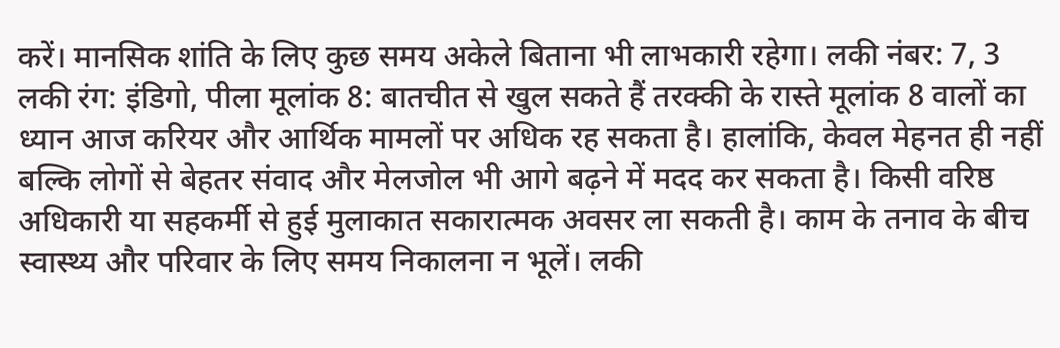करें। मानसिक शांति के लिए कुछ समय अकेले बिताना भी लाभकारी रहेगा। लकी नंबर: 7, 3 लकी रंग: इंडिगो, पीला मूलांक 8: बातचीत से खुल सकते हैं तरक्की के रास्ते मूलांक 8 वालों का ध्यान आज करियर और आर्थिक मामलों पर अधिक रह सकता है। हालांकि, केवल मेहनत ही नहीं बल्कि लोगों से बेहतर संवाद और मेलजोल भी आगे बढ़ने में मदद कर सकता है। किसी वरिष्ठ अधिकारी या सहकर्मी से हुई मुलाकात सकारात्मक अवसर ला सकती है। काम के तनाव के बीच स्वास्थ्य और परिवार के लिए समय निकालना न भूलें। लकी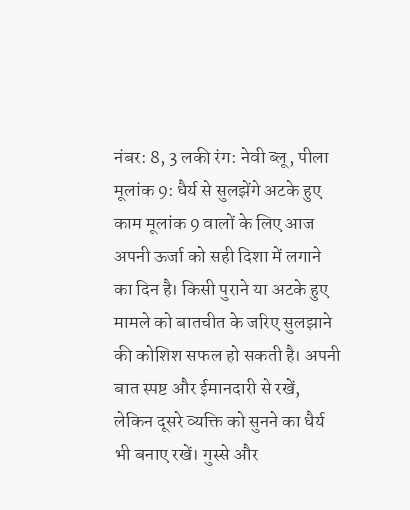नंबर: 8, 3 लकी रंग: नेवी ब्लू, पीला मूलांक 9: धैर्य से सुलझेंगे अटके हुए काम मूलांक 9 वालों के लिए आज अपनी ऊर्जा को सही दिशा में लगाने का दिन है। किसी पुराने या अटके हुए मामले को बातचीत के जरिए सुलझाने की कोशिश सफल हो सकती है। अपनी बात स्पष्ट और ईमानदारी से रखें, लेकिन दूसरे व्यक्ति को सुनने का धैर्य भी बनाए रखें। गुस्से और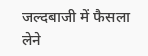जल्दबाजी में फैसला लेने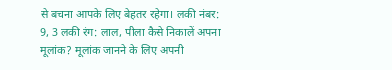से बचना आपके लिए बेहतर रहेगा। लकी नंबर: 9, 3 लकी रंग: लाल, पीला कैसे निकालें अपना मूलांक? मूलांक जानने के लिए अपनी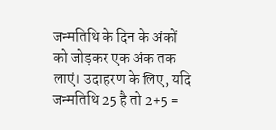जन्मतिथि के दिन के अंकों को जोड़कर एक अंक तक लाएं। उदाहरण के लिए, यदि जन्मतिथि 25 है तो 2+5 =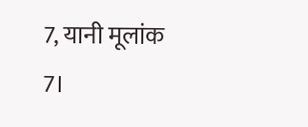7, यानी मूलांक 7।